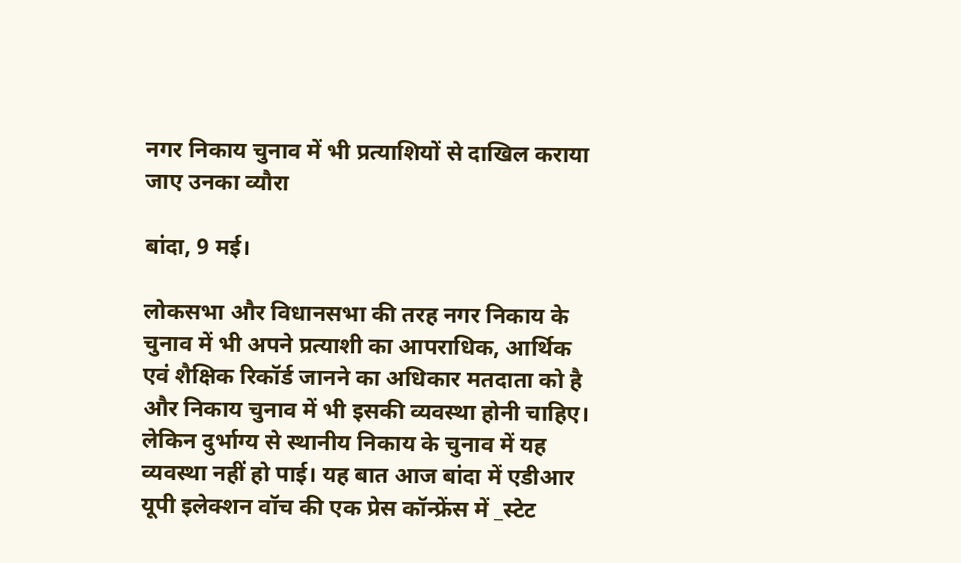नगर निकाय चुनाव में भी प्रत्याशियों से दाखिल कराया जाए उनका व्यौरा

बांदा, 9 मई।

लोकसभा और विधानसभा की तरह नगर निकाय के चुनाव में भी अपने प्रत्याशी का आपराधिक, आर्थिक एवं शैक्षिक रिकॉर्ड जानने का अधिकार मतदाता को है और निकाय चुनाव में भी इसकी व्यवस्था होनी चाहिए। लेकिन दुर्भाग्य से स्थानीय निकाय के चुनाव में यह व्यवस्था नहीं हो पाई। यह बात आज बांदा में एडीआर यूपी इलेक्शन वॉच की एक प्रेस कॉन्फ्रेंस में _स्टेट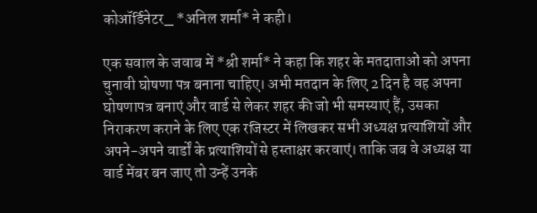कोऑर्डिनेटर_ *अनिल शर्मा* ने कही।

एक सवाल के जवाब में *श्री शर्मा* ने कहा कि शहर के मतदाताओं को अपना चुनावी घोषणा पत्र बनाना चाहिए। अभी मतदान के लिए 2 दिन है वह अपना घोषणापत्र बनाएं और वार्ड से लेकर शहर की जो भी समस्याएं हैं, उसका निराकरण कराने के लिए एक रजिस्टर में लिखकर सभी अध्यक्ष प्रत्याशियों और अपने-अपने वार्डों के प्रत्याशियों से हस्ताक्षर करवाएं। ताकि जब वे अध्यक्ष या वार्ड मेंबर बन जाए तो उन्हें उनके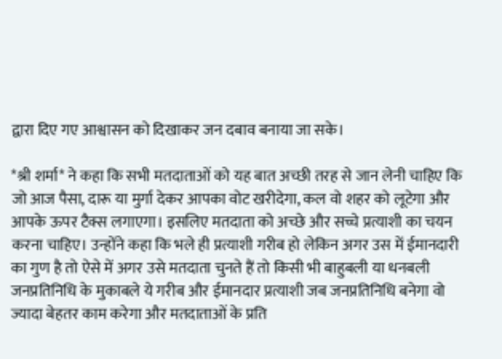द्वारा दिए गए आश्वासन को दिखाकर जन दबाव बनाया जा सके।

*श्री शर्मा* ने कहा कि सभी मतदाताओं को यह बात अच्छी तरह से जान लेनी चाहिए कि जो आज पैसा, दारू या मुर्गा देकर आपका वोट खरीदेगा, कल वो शहर को लूटेगा और आपके ऊपर टैक्स लगाएगा। इसलिए मतदाता को अच्छे और सच्चे प्रत्याशी का चयन करना चाहिए। उन्होंने कहा कि भले ही प्रत्याशी गरीब हो लेकिन अगर उस में ईमानदारी का गुण है तो ऐसे में अगर उसे मतदाता चुनते हैं तो किसी भी बाहुबली या धनबली जनप्रतिनिधि के मुकाबले ये गरीब और ईमानदार प्रत्याशी जब जनप्रतिनिधि बनेगा वो ज्यादा बेहतर काम करेगा और मतदाताओं के प्रति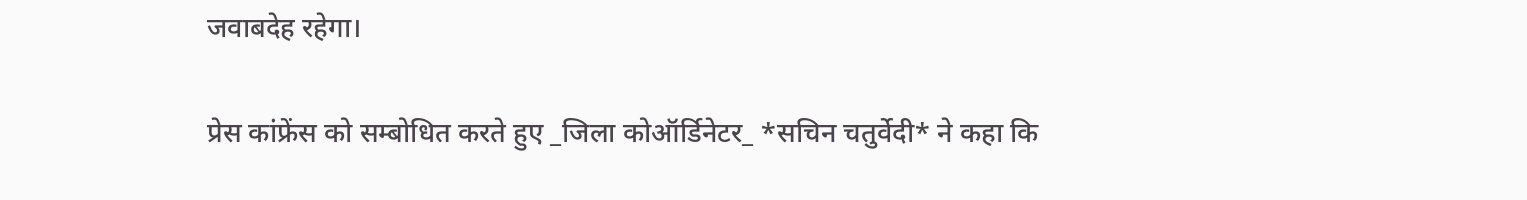जवाबदेह रहेगा।

प्रेस कांफ्रेंस को सम्बोधित करते हुए _जिला कोऑर्डिनेटर_ *सचिन चतुर्वेदी* ने कहा कि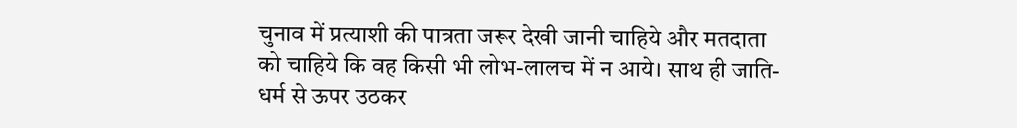चुनाव में प्रत्याशी की पात्रता जरूर देखी जानी चाहिये और मतदाता को चाहिये कि वह किसी भी लोभ-लालच में न आये। साथ ही जाति-धर्म से ऊपर उठकर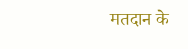मतदान के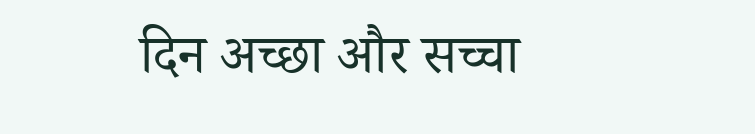दिन अच्छा और सच्चा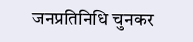जनप्रतिनिधि चुनकर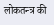लोकतन्त्र की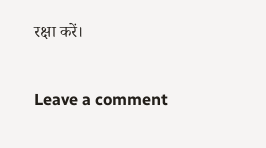रक्षा करें।

Leave a comment